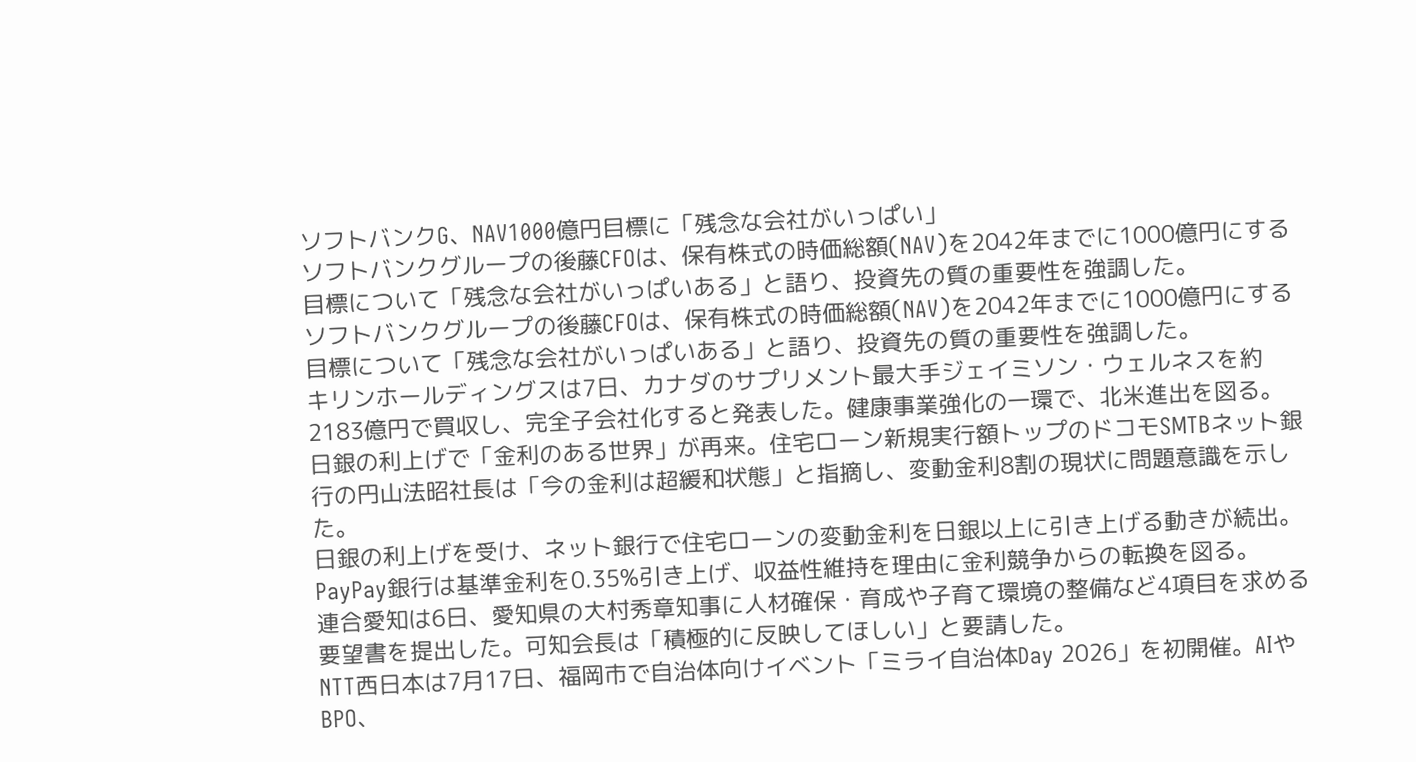ソフトバンクG、NAV1000億円目標に「残念な会社がいっぱい」
ソフトバンクグループの後藤CFOは、保有株式の時価総額(NAV)を2042年までに1000億円にする目標について「残念な会社がいっぱいある」と語り、投資先の質の重要性を強調した。
ソフトバンクグループの後藤CFOは、保有株式の時価総額(NAV)を2042年までに1000億円にする目標について「残念な会社がいっぱいある」と語り、投資先の質の重要性を強調した。
キリンホールディングスは7日、カナダのサプリメント最大手ジェイミソン・ウェルネスを約2183億円で買収し、完全子会社化すると発表した。健康事業強化の一環で、北米進出を図る。
日銀の利上げで「金利のある世界」が再来。住宅ローン新規実行額トップのドコモSMTBネット銀行の円山法昭社長は「今の金利は超緩和状態」と指摘し、変動金利8割の現状に問題意識を示した。
日銀の利上げを受け、ネット銀行で住宅ローンの変動金利を日銀以上に引き上げる動きが続出。PayPay銀行は基準金利を0.35%引き上げ、収益性維持を理由に金利競争からの転換を図る。
連合愛知は6日、愛知県の大村秀章知事に人材確保・育成や子育て環境の整備など4項目を求める要望書を提出した。可知会長は「積極的に反映してほしい」と要請した。
NTT西日本は7月17日、福岡市で自治体向けイベント「ミライ自治体Day 2026」を初開催。AIやBPO、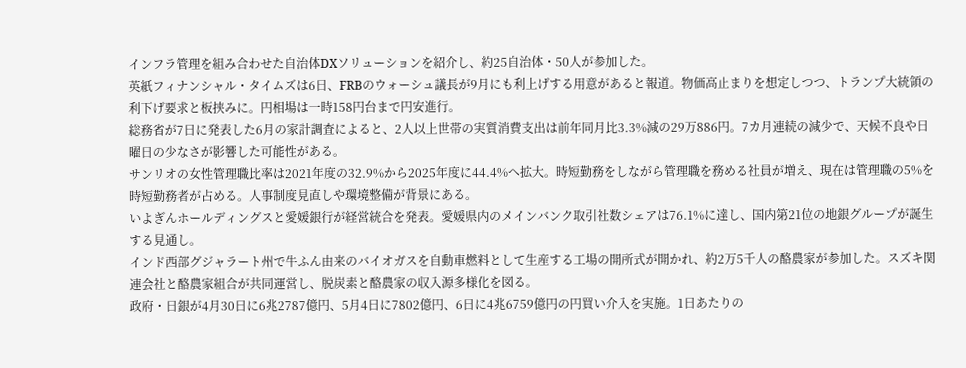インフラ管理を組み合わせた自治体DXソリューションを紹介し、約25自治体・50人が参加した。
英紙フィナンシャル・タイムズは6日、FRBのウォーシュ議長が9月にも利上げする用意があると報道。物価高止まりを想定しつつ、トランプ大統領の利下げ要求と板挟みに。円相場は一時158円台まで円安進行。
総務省が7日に発表した6月の家計調査によると、2人以上世帯の実質消費支出は前年同月比3.3%減の29万886円。7カ月連続の減少で、天候不良や日曜日の少なさが影響した可能性がある。
サンリオの女性管理職比率は2021年度の32.9%から2025年度に44.4%へ拡大。時短勤務をしながら管理職を務める社員が増え、現在は管理職の5%を時短勤務者が占める。人事制度見直しや環境整備が背景にある。
いよぎんホールディングスと愛媛銀行が経営統合を発表。愛媛県内のメインバンク取引社数シェアは76.1%に達し、国内第21位の地銀グループが誕生する見通し。
インド西部グジャラート州で牛ふん由来のバイオガスを自動車燃料として生産する工場の開所式が開かれ、約2万5千人の酪農家が参加した。スズキ関連会社と酪農家組合が共同運営し、脱炭素と酪農家の収入源多様化を図る。
政府・日銀が4月30日に6兆2787億円、5月4日に7802億円、6日に4兆6759億円の円買い介入を実施。1日あたりの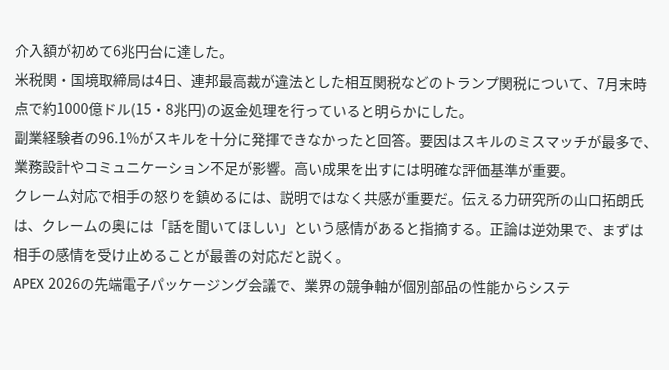介入額が初めて6兆円台に達した。
米税関・国境取締局は4日、連邦最高裁が違法とした相互関税などのトランプ関税について、7月末時点で約1000億ドル(15・8兆円)の返金処理を行っていると明らかにした。
副業経験者の96.1%がスキルを十分に発揮できなかったと回答。要因はスキルのミスマッチが最多で、業務設計やコミュニケーション不足が影響。高い成果を出すには明確な評価基準が重要。
クレーム対応で相手の怒りを鎮めるには、説明ではなく共感が重要だ。伝える力研究所の山口拓朗氏は、クレームの奥には「話を聞いてほしい」という感情があると指摘する。正論は逆効果で、まずは相手の感情を受け止めることが最善の対応だと説く。
APEX 2026の先端電子パッケージング会議で、業界の競争軸が個別部品の性能からシステ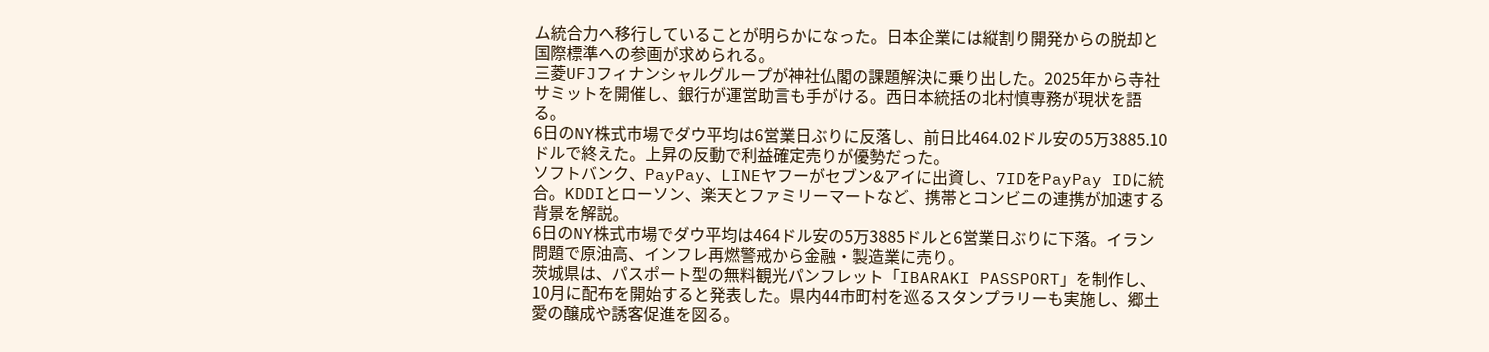ム統合力へ移行していることが明らかになった。日本企業には縦割り開発からの脱却と国際標準への参画が求められる。
三菱UFJフィナンシャルグループが神社仏閣の課題解決に乗り出した。2025年から寺社サミットを開催し、銀行が運営助言も手がける。西日本統括の北村慎専務が現状を語る。
6日のNY株式市場でダウ平均は6営業日ぶりに反落し、前日比464.02ドル安の5万3885.10ドルで終えた。上昇の反動で利益確定売りが優勢だった。
ソフトバンク、PayPay、LINEヤフーがセブン&アイに出資し、7IDをPayPay IDに統合。KDDIとローソン、楽天とファミリーマートなど、携帯とコンビニの連携が加速する背景を解説。
6日のNY株式市場でダウ平均は464ドル安の5万3885ドルと6営業日ぶりに下落。イラン問題で原油高、インフレ再燃警戒から金融・製造業に売り。
茨城県は、パスポート型の無料観光パンフレット「IBARAKI PASSPORT」を制作し、10月に配布を開始すると発表した。県内44市町村を巡るスタンプラリーも実施し、郷土愛の醸成や誘客促進を図る。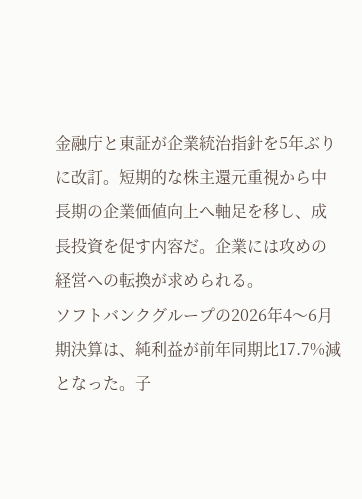金融庁と東証が企業統治指針を5年ぶりに改訂。短期的な株主還元重視から中長期の企業価値向上へ軸足を移し、成長投資を促す内容だ。企業には攻めの経営への転換が求められる。
ソフトバンクグループの2026年4〜6月期決算は、純利益が前年同期比17.7%減となった。子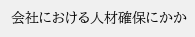会社における人材確保にかか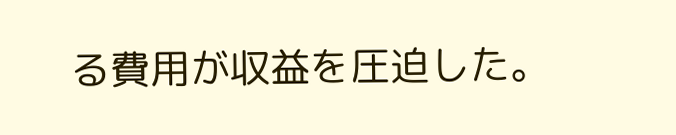る費用が収益を圧迫した。